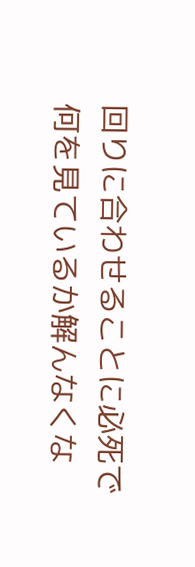回りに合わせることに必死で
何を見ているか解んなくな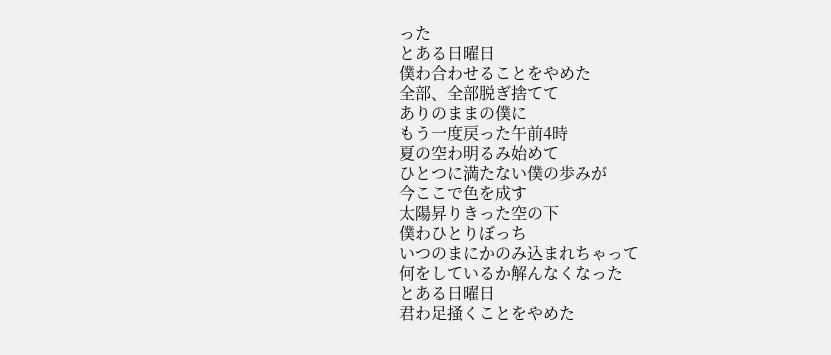った
とある日曜日
僕わ合わせることをやめた
全部、全部脱ぎ捨てて
ありのままの僕に
もう一度戻った午前4時
夏の空わ明るみ始めて
ひとつに満たない僕の歩みが
今ここで色を成す
太陽昇りきった空の下
僕わひとりぼっち
いつのまにかのみ込まれちゃって
何をしているか解んなくなった
とある日曜日
君わ足掻くことをやめた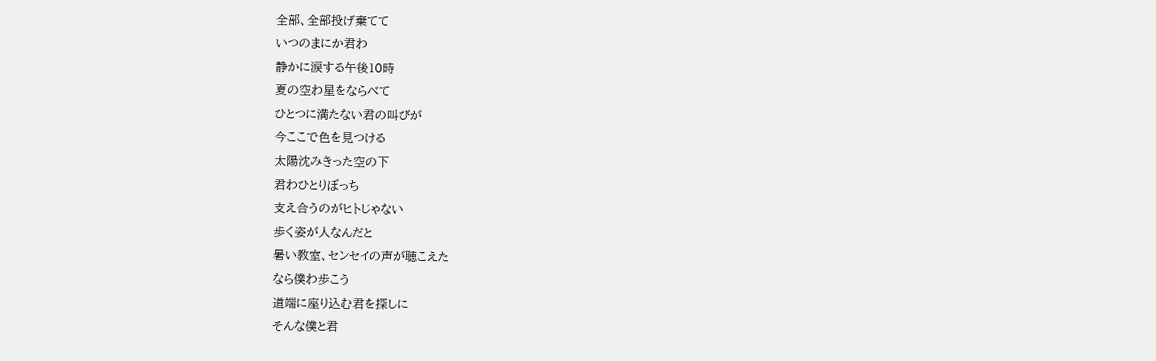全部、全部投げ棄てて
いつのまにか君わ
静かに涙する午後10時
夏の空わ星をならべて
ひとつに満たない君の叫びが
今ここで色を見つける
太陽沈みきった空の下
君わひとりぼっち
支え合うのがヒトじゃない
歩く姿が人なんだと
暑い教室、センセイの声が聴こえた
なら僕わ歩こう
道端に座り込む君を探しに
そんな僕と君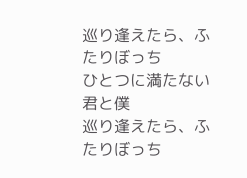巡り逢えたら、ふたりぼっち
ひとつに満たない君と僕
巡り逢えたら、ふたりぼっち